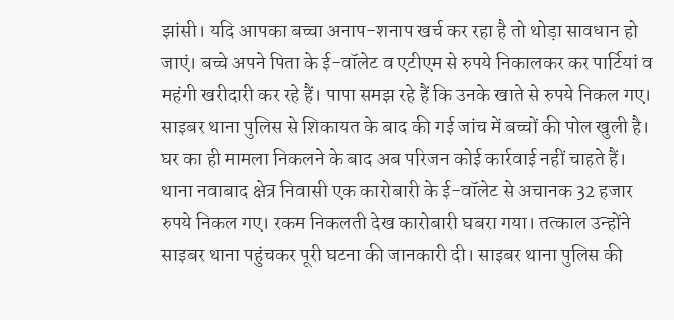झांसी। यदि आपका बच्चा अनाप-शनाप खर्च कर रहा है तो थोड़ा सावधान हो जाएं। बच्चे अपने पिता के ई-वॉलेट व एटीएम से रुपये निकालकर कर पार्टियां व महंगी खरीदारी कर रहे हैं। पापा समझ रहे हैं कि उनके खाते से रुपये निकल गए। साइबर थाना पुलिस से शिकायत के बाद की गई जांच में बच्चों की पोल खुली है। घर का ही मामला निकलने के बाद अब परिजन कोई कार्रवाई नहीं चाहते हैं।
थाना नवाबाद क्षेत्र निवासी एक कारोबारी के ई-वॉलेट से अचानक 32 हजार रुपये निकल गए। रकम निकलती देख कारोबारी घबरा गया। तत्काल उन्होंने साइबर थाना पहुंचकर पूरी घटना की जानकारी दी। साइबर थाना पुलिस की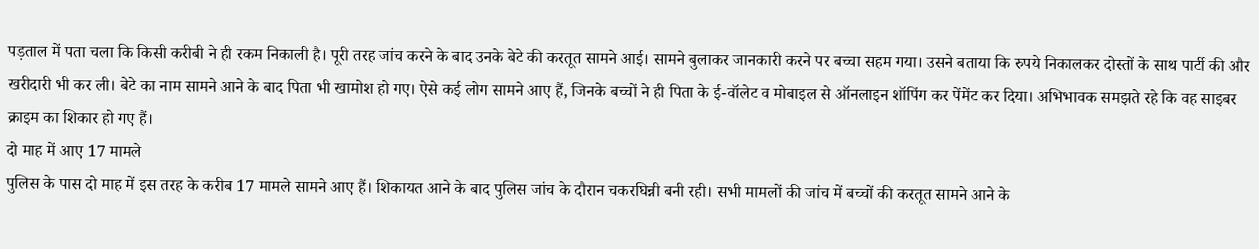पड़ताल में पता चला कि किसी करीबी ने ही रकम निकाली है। पूरी तरह जांच करने के बाद उनके बेटे की करतूत सामने आई। सामने बुलाकर जानकारी करने पर बच्चा सहम गया। उसने बताया कि रुपये निकालकर दोस्तों के साथ पार्टी की और खरीदारी भी कर ली। बेटे का नाम सामने आने के बाद पिता भी खामोश हो गए। ऐसे कई लोग सामने आए हैं, जिनके बच्चों ने ही पिता के ई-वॉलेट व मोबाइल से ऑनलाइन शॉपिंग कर पेंमेंट कर दिया। अभिभावक समझते रहे कि वह साइबर क्राइम का शिकार हो गए हैं।
दो माह में आए 17 मामले
पुलिस के पास दो माह में इस तरह के करीब 17 मामले सामने आए हैं। शिकायत आने के बाद पुलिस जांच के दौरान चकरघिन्नी बनी रही। सभी मामलों की जांच में बच्चों की करतूत सामने आने के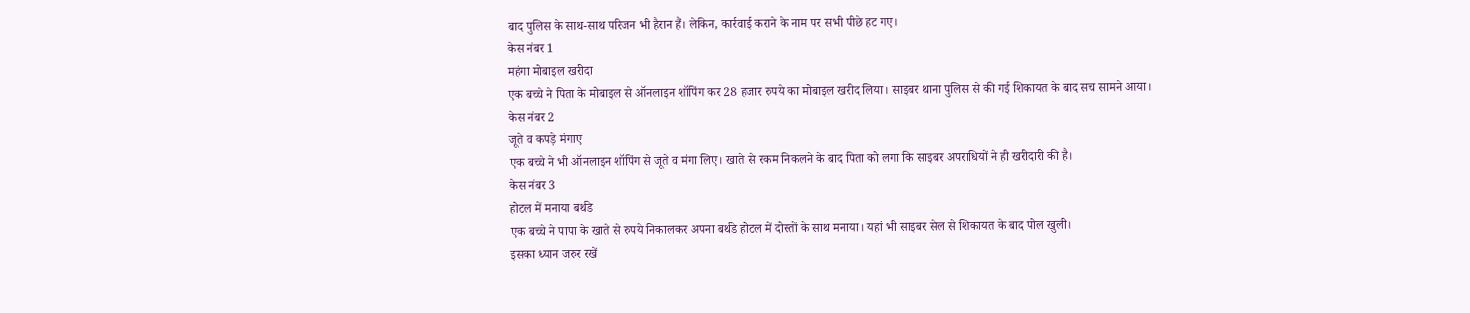बाद पुलिस के साथ-साथ परिजन भी हैरान हैं। लेकिन, कार्रवाई कराने के नाम पर सभी पीछे हट गए।
केस नंबर 1
महंगा मोबाइल खरीदा
एक बच्चे ने पिता के मोबाइल से ऑनलाइन शॉपिंग कर 28 हजार रुपये का मोबाइल खरीद लिया। साइबर थाना पुलिस से की गई शिकायत के बाद सच सामने आया।
केस नंबर 2
जूते व कपड़े मंगाए
एक बच्चे ने भी ऑनलाइन शॉपिंग से जूते व मंगा लिए। खाते से रकम निकलने के बाद पिता को लगा कि साइबर अपराधियों ने ही खरीदारी की है।
केस नंबर 3
होटल में मनाया बर्थडे
एक बच्चे ने पापा के खाते से रुपये निकालकर अपना बर्थडे होटल में दोस्तों के साथ मनाया। यहां भी साइबर सेल से शिकायत के बाद पोल खुली।
इसका ध्यान जरुर रखें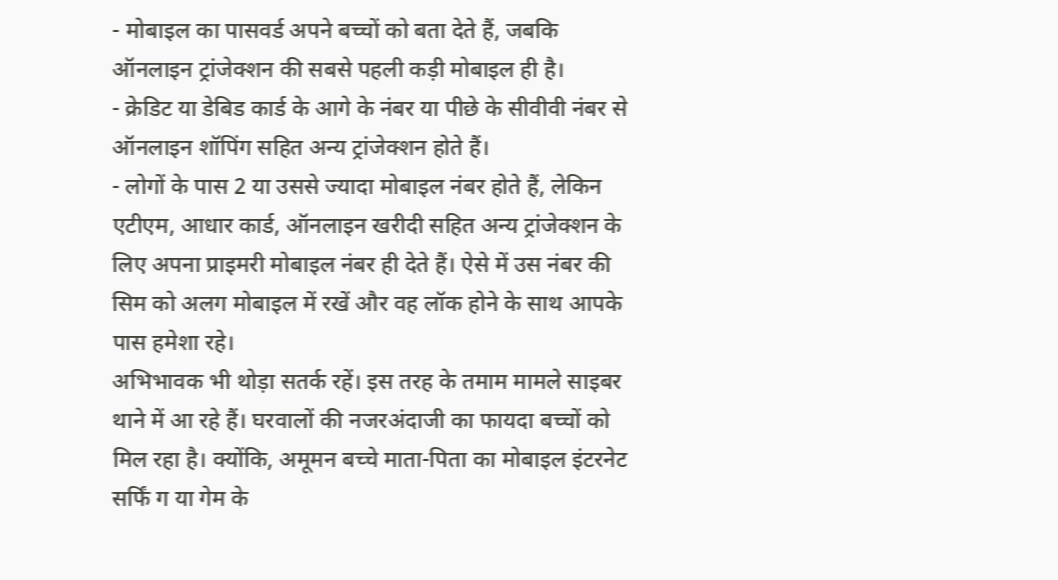- मोबाइल का पासवर्ड अपने बच्चों को बता देते हैं, जबकि ऑनलाइन ट्रांजेक्शन की सबसे पहली कड़ी मोबाइल ही है।
- क्रेडिट या डेबिड कार्ड के आगे के नंबर या पीछे के सीवीवी नंबर से ऑनलाइन शॉपिंग सहित अन्य ट्रांजेक्शन होते हैं।
- लोगों के पास 2 या उससे ज्यादा मोबाइल नंबर होते हैं, लेकिन एटीएम, आधार कार्ड, ऑनलाइन खरीदी सहित अन्य ट्रांजेक्शन के लिए अपना प्राइमरी मोबाइल नंबर ही देते हैं। ऐसे में उस नंबर की सिम को अलग मोबाइल में रखें और वह लॉक होने के साथ आपके पास हमेशा रहे।
अभिभावक भी थोड़ा सतर्क रहें। इस तरह के तमाम मामले साइबर थाने में आ रहे हैं। घरवालों की नजरअंदाजी का फायदा बच्चों को मिल रहा है। क्योंकि, अमूमन बच्चे माता-पिता का मोबाइल इंटरनेट सर्फिं ग या गेम के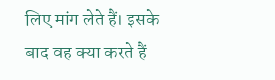लिए मांग लेते हैं। इसके बाद वह क्या करते हैं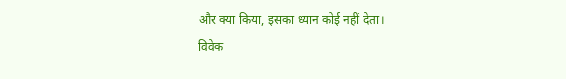और क्या किया, इसका ध्यान कोई नहीं देता।
विवेक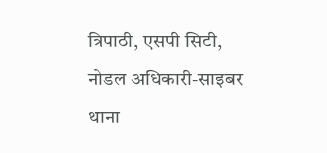त्रिपाठी, एसपी सिटी, नोडल अधिकारी-साइबर थाना